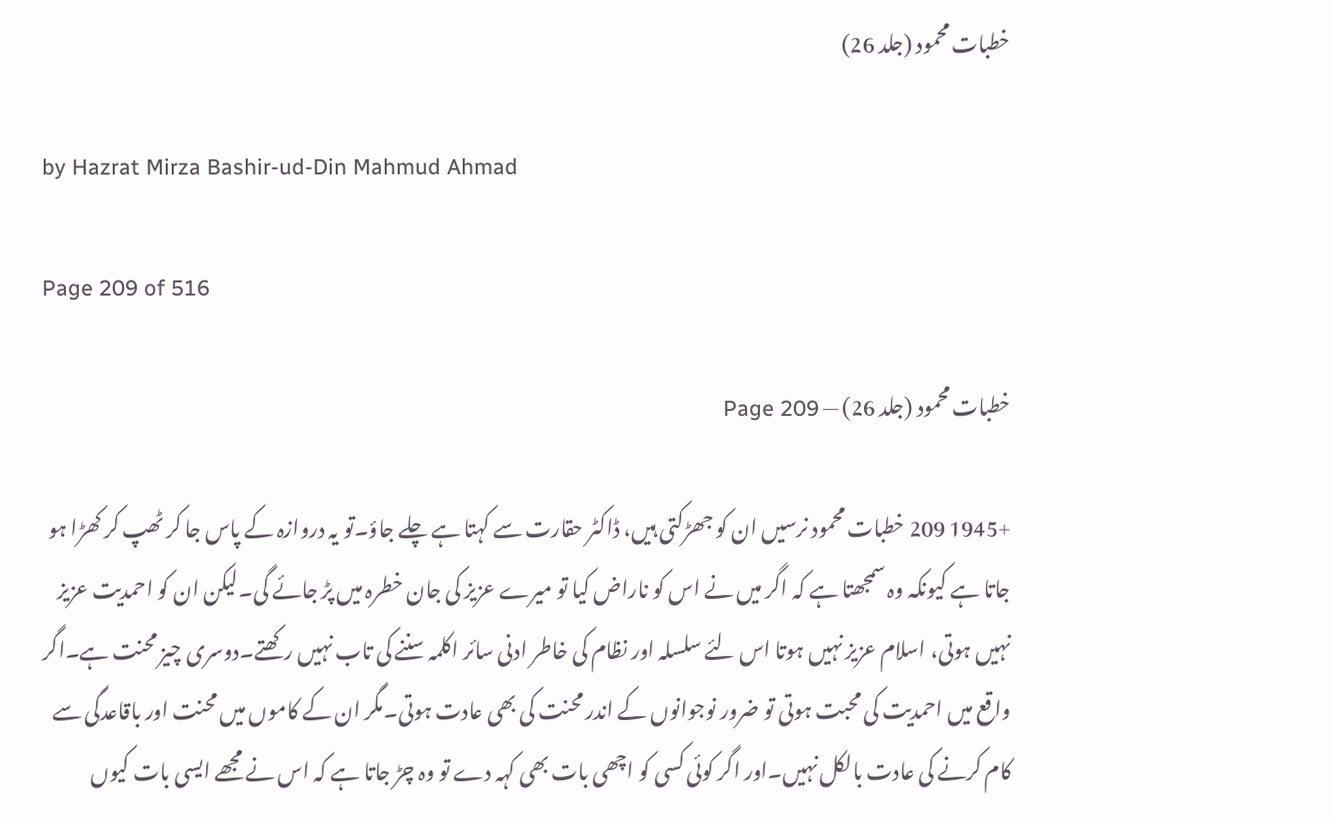خطبات محمود (جلد 26)

by Hazrat Mirza Bashir-ud-Din Mahmud Ahmad

Page 209 of 516

خطبات محمود (جلد 26) — Page 209

+1945 209 خطبات محمود نرسیں ان کو جھڑکتی ہیں، ڈاکٹر حقارت سے کہتا ہے چلے جاؤ۔تو یہ دروازہ کے پاس جا کر ٹھپ کر کھڑا ہو جاتا ہے کیونکہ وہ سمجھتا ہے کہ اگر میں نے اس کو ناراض کیا تو میرے عزیز کی جان خطرہ میں پڑ جائے گی۔لیکن ان کو احمدیت عزیز نہیں ہوتی، اسلام عزیز نہیں ہوتا اس لئے سلسلہ اور نظام کی خاطر ادنی سائر اکلمہ سننے کی تاب نہیں رکھتے۔دوسری چیز محنت ہے۔اگر واقع میں احمدیت کی محبت ہوتی تو ضرور نوجوانوں کے اندر محنت کی بھی عادت ہوتی۔مگر ان کے کاموں میں محنت اور باقاعدگی سے کام کرنے کی عادت بالکل نہیں۔اور اگر کوئی کسی کو اچھی بات بھی کہہ دے تو وہ چڑ جاتا ہے کہ اس نے مجھے ایسی بات کیوں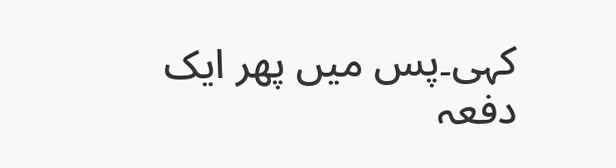کہی۔پس میں پھر ایک دفعہ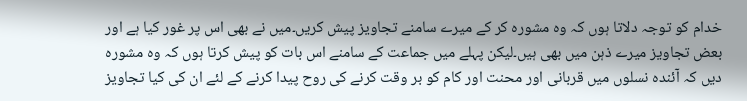خدام کو توجہ دلاتا ہوں کہ وہ مشورہ کر کے میرے سامنے تجاویز پیش کریں۔میں نے بھی اس پر غور کیا ہے اور بعض تجاویز میرے ذہن میں بھی ہیں۔لیکن پہلے میں جماعت کے سامنے اس بات کو پیش کرتا ہوں کہ وہ مشورہ دیں کہ آئندہ نسلوں میں قربانی اور محنت اور کام کو بر وقت کرنے کی روح پیدا کرنے کے لئے ان کی کیا تجاویز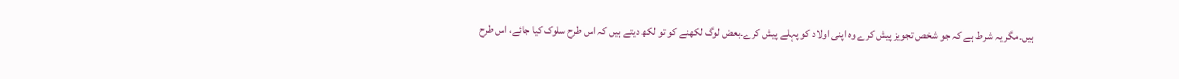ہیں۔مگر یہ شرط ہے کہ جو شخص تجویز پیش کرے وہ اپنی اولاد کو پہلے پیش کرے۔بعض لوگ لکھنے کو تو لکھ دیتے ہیں کہ اس طرح سلوک کیا جائے، اس طرح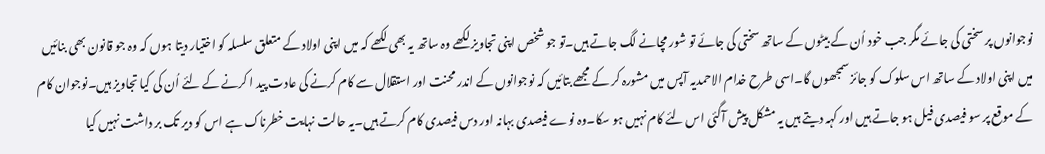نوجوانوں پر سختی کی جائے مگر جب خود اُن کے بیٹوں کے ساتھ سختی کی جائے تو شور مچانے لگ جاتے ہیں۔تو جو شخص اپنی تجاویز لکھے وہ ساتھ یہ بھی لکھے کہ میں اپنی اولاد کے متعلق سلسلہ کو اختیار دیتا ہوں کہ وہ جو قانون بھی بنائیں میں اپنی اولاد کے ساتھ اس سلوک کو جائز سمجھوں گا۔اسی طرح خدام الاحمدیہ آپس میں مشورہ کر کے مجھے بتائیں کہ نوجوانوں کے اندر محنت اور استقلال سے کام کرنے کی عادت پید ا کرنے کے لئے اُن کی کیا تجاویز ہیں۔نوجوان کام کے موقع پر سو فیصدی فیل ہو جاتے ہیں اور کہہ دیتے ہیں یہ مشکل پیش آگئی اس لئے کام نہیں ہو سکا۔وہ نوے فیصدی بہانہ اور دس فیصدی کام کرتے ہیں۔یہ حالت نہایت خطرناک ہے اس کو دیر تک بر داشت نہیں کیا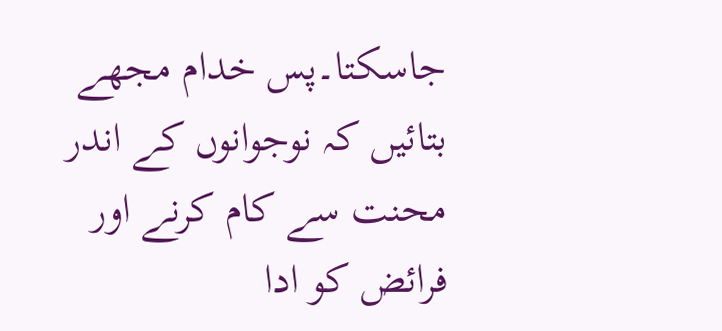جاسکتا۔پس خدام مجھے بتائیں کہ نوجوانوں کے اندر محنت سے کام کرنے اور فرائض کو ادا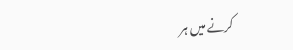کرنے میں ہر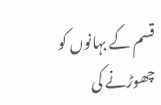قسم کے بہانوں کو چھوڑنے کی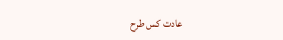عادت کس طرح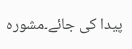پیدا کی جائے۔مشورہ